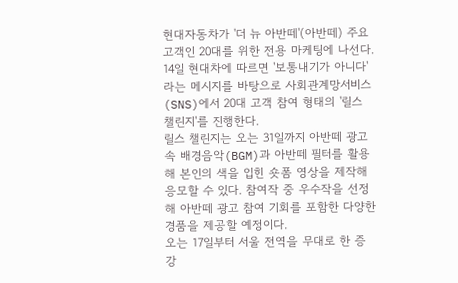현대자동차가 '더 뉴 아반떼'(아반떼) 주요 고객인 20대를 위한 전용 마케팅에 나선다.
14일 현대차에 따르면 '보통내기가 아니다'라는 메시지를 바탕으로 사회관계망서비스(SNS)에서 20대 고객 참여 형태의 '릴스 챌린지'를 진행한다.
릴스 챌린지는 오는 31일까지 아반떼 광고 속 배경음악(BGM)과 아반떼 필터를 활용해 본인의 색을 입힌 숏폼 영상을 제작해 응모할 수 있다. 참여작 중 우수작을 선정해 아반떼 광고 참여 기회를 포함한 다양한 경품을 제공할 예정이다.
오는 17일부터 서울 전역을 무대로 한 증강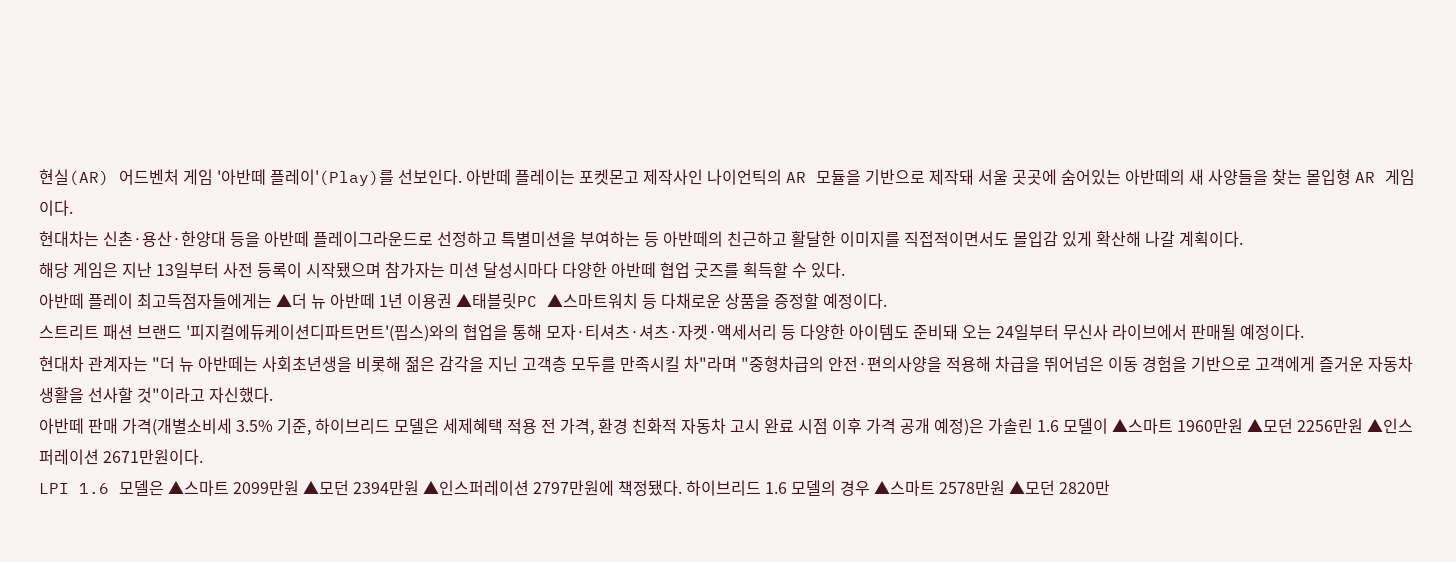현실(AR) 어드벤처 게임 '아반떼 플레이'(Play)를 선보인다. 아반떼 플레이는 포켓몬고 제작사인 나이언틱의 AR 모듈을 기반으로 제작돼 서울 곳곳에 숨어있는 아반떼의 새 사양들을 찾는 몰입형 AR 게임이다.
현대차는 신촌·용산·한양대 등을 아반떼 플레이그라운드로 선정하고 특별미션을 부여하는 등 아반떼의 친근하고 활달한 이미지를 직접적이면서도 몰입감 있게 확산해 나갈 계획이다.
해당 게임은 지난 13일부터 사전 등록이 시작됐으며 참가자는 미션 달성시마다 다양한 아반떼 협업 굿즈를 획득할 수 있다.
아반떼 플레이 최고득점자들에게는 ▲더 뉴 아반떼 1년 이용권 ▲태블릿PC ▲스마트워치 등 다채로운 상품을 증정할 예정이다.
스트리트 패션 브랜드 '피지컬에듀케이션디파트먼트'(핍스)와의 협업을 통해 모자·티셔츠·셔츠·자켓·액세서리 등 다양한 아이템도 준비돼 오는 24일부터 무신사 라이브에서 판매될 예정이다.
현대차 관계자는 "더 뉴 아반떼는 사회초년생을 비롯해 젊은 감각을 지닌 고객층 모두를 만족시킬 차"라며 "중형차급의 안전·편의사양을 적용해 차급을 뛰어넘은 이동 경험을 기반으로 고객에게 즐거운 자동차 생활을 선사할 것"이라고 자신했다.
아반떼 판매 가격(개별소비세 3.5% 기준, 하이브리드 모델은 세제혜택 적용 전 가격, 환경 친화적 자동차 고시 완료 시점 이후 가격 공개 예정)은 가솔린 1.6 모델이 ▲스마트 1960만원 ▲모던 2256만원 ▲인스퍼레이션 2671만원이다.
LPI 1.6 모델은 ▲스마트 2099만원 ▲모던 2394만원 ▲인스퍼레이션 2797만원에 책정됐다. 하이브리드 1.6 모델의 경우 ▲스마트 2578만원 ▲모던 2820만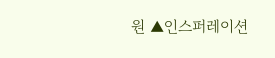원 ▲인스퍼레이션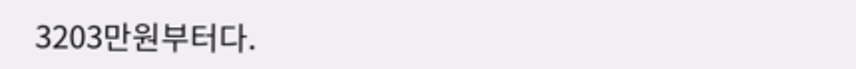3203만원부터다.